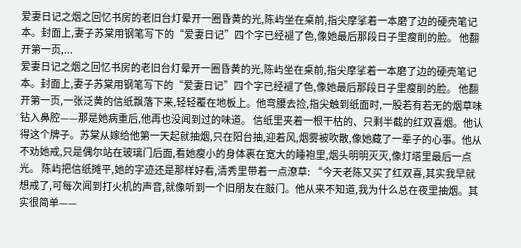爱妻日记之烟之回忆书房的老旧台灯晕开一圈昏黄的光,陈屿坐在桌前,指尖摩挲着一本磨了边的硬壳笔记本。封面上,妻子苏棠用钢笔写下的“爱妻日记”四个字已经褪了色,像她最后那段日子里瘦削的脸。 他翻开第一页,...
爱妻日记之烟之回忆书房的老旧台灯晕开一圈昏黄的光,陈屿坐在桌前,指尖摩挲着一本磨了边的硬壳笔记本。封面上,妻子苏棠用钢笔写下的“爱妻日记”四个字已经褪了色,像她最后那段日子里瘦削的脸。 他翻开第一页,一张泛黄的信纸飘落下来,轻轻覆在地板上。他弯腰去捡,指尖触到纸面时,一股若有若无的烟草味钻入鼻腔——那是她病重后,他再也没闻到过的味道。 信纸里夹着一根干枯的、只剩半截的红双喜烟。他认得这个牌子。苏棠从嫁给他第一天起就抽烟,只在阳台抽,迎着风,烟雾被吹散,像她藏了一辈子的心事。他从不劝她戒,只是偶尔站在玻璃门后面,看她瘦小的身体裹在宽大的睡袍里,烟头明明灭灭,像灯塔里最后一点光。 陈屿把信纸摊平,她的字迹还是那样好看,清秀里带着一点潦草: “今天老陈又买了红双喜,其实我早就想戒了,可每次闻到打火机的声音,就像听到一个旧朋友在敲门。他从来不知道,我为什么总在夜里抽烟。其实很简单——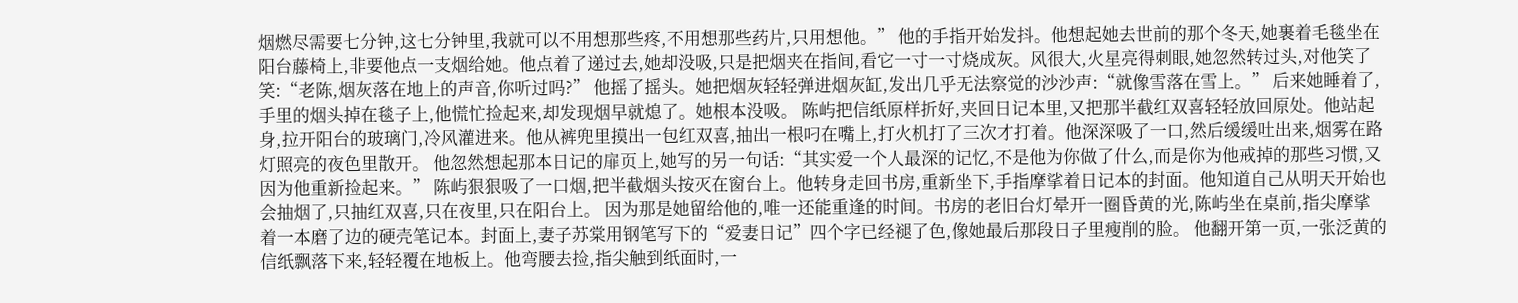烟燃尽需要七分钟,这七分钟里,我就可以不用想那些疼,不用想那些药片,只用想他。” 他的手指开始发抖。他想起她去世前的那个冬天,她裹着毛毯坐在阳台藤椅上,非要他点一支烟给她。他点着了递过去,她却没吸,只是把烟夹在指间,看它一寸一寸烧成灰。风很大,火星亮得刺眼,她忽然转过头,对他笑了笑:“老陈,烟灰落在地上的声音,你听过吗?” 他摇了摇头。她把烟灰轻轻弹进烟灰缸,发出几乎无法察觉的沙沙声:“就像雪落在雪上。” 后来她睡着了,手里的烟头掉在毯子上,他慌忙捡起来,却发现烟早就熄了。她根本没吸。 陈屿把信纸原样折好,夹回日记本里,又把那半截红双喜轻轻放回原处。他站起身,拉开阳台的玻璃门,冷风灌进来。他从裤兜里摸出一包红双喜,抽出一根叼在嘴上,打火机打了三次才打着。他深深吸了一口,然后缓缓吐出来,烟雾在路灯照亮的夜色里散开。 他忽然想起那本日记的扉页上,她写的另一句话:“其实爱一个人最深的记忆,不是他为你做了什么,而是你为他戒掉的那些习惯,又因为他重新捡起来。” 陈屿狠狠吸了一口烟,把半截烟头按灭在窗台上。他转身走回书房,重新坐下,手指摩挲着日记本的封面。他知道自己从明天开始也会抽烟了,只抽红双喜,只在夜里,只在阳台上。 因为那是她留给他的,唯一还能重逢的时间。书房的老旧台灯晕开一圈昏黄的光,陈屿坐在桌前,指尖摩挲着一本磨了边的硬壳笔记本。封面上,妻子苏棠用钢笔写下的“爱妻日记”四个字已经褪了色,像她最后那段日子里瘦削的脸。 他翻开第一页,一张泛黄的信纸飘落下来,轻轻覆在地板上。他弯腰去捡,指尖触到纸面时,一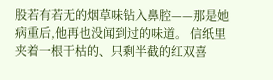股若有若无的烟草味钻入鼻腔——那是她病重后,他再也没闻到过的味道。 信纸里夹着一根干枯的、只剩半截的红双喜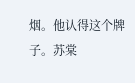烟。他认得这个牌子。苏棠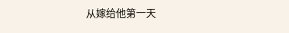从嫁给他第一天